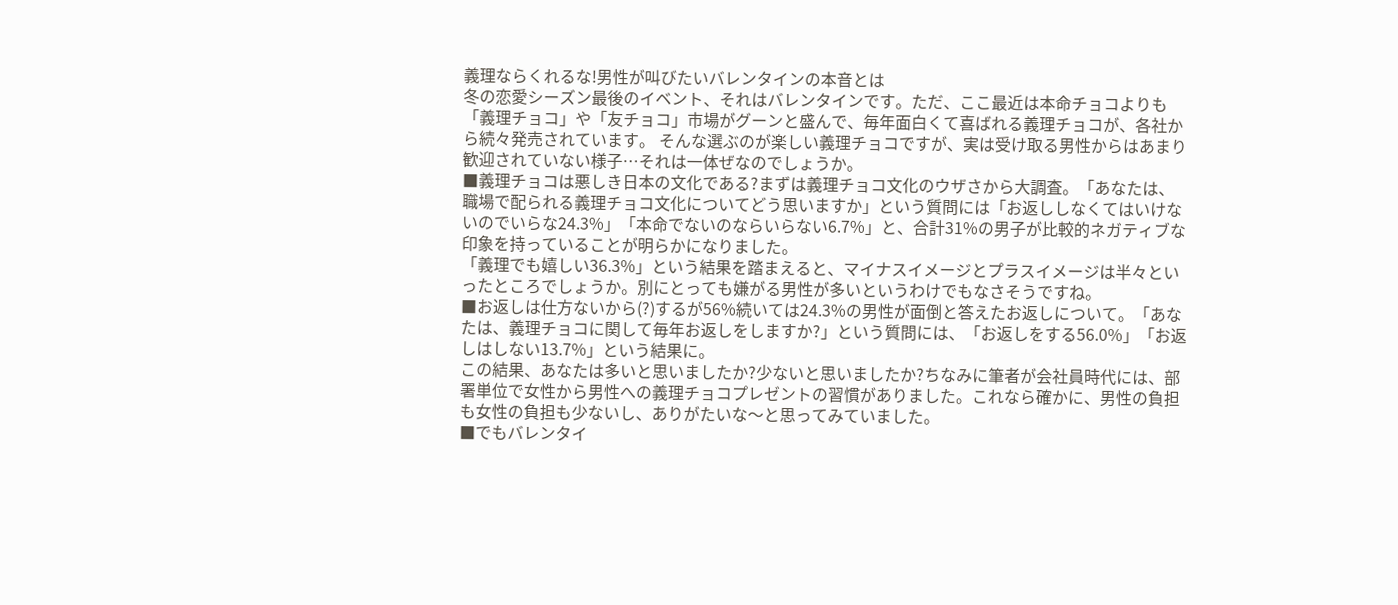義理ならくれるな!男性が叫びたいバレンタインの本音とは
冬の恋愛シーズン最後のイベント、それはバレンタインです。ただ、ここ最近は本命チョコよりも「義理チョコ」や「友チョコ」市場がグーンと盛んで、毎年面白くて喜ばれる義理チョコが、各社から続々発売されています。 そんな選ぶのが楽しい義理チョコですが、実は受け取る男性からはあまり歓迎されていない様子…それは一体ぜなのでしょうか。
■義理チョコは悪しき日本の文化である?まずは義理チョコ文化のウザさから大調査。「あなたは、職場で配られる義理チョコ文化についてどう思いますか」という質問には「お返ししなくてはいけないのでいらな24.3%」「本命でないのならいらない6.7%」と、合計31%の男子が比較的ネガティブな印象を持っていることが明らかになりました。
「義理でも嬉しい36.3%」という結果を踏まえると、マイナスイメージとプラスイメージは半々といったところでしょうか。別にとっても嫌がる男性が多いというわけでもなさそうですね。
■お返しは仕方ないから(?)するが56%続いては24.3%の男性が面倒と答えたお返しについて。「あなたは、義理チョコに関して毎年お返しをしますか?」という質問には、「お返しをする56.0%」「お返しはしない13.7%」という結果に。
この結果、あなたは多いと思いましたか?少ないと思いましたか?ちなみに筆者が会社員時代には、部署単位で女性から男性への義理チョコプレゼントの習慣がありました。これなら確かに、男性の負担も女性の負担も少ないし、ありがたいな〜と思ってみていました。
■でもバレンタイ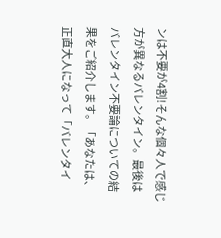ンは不要が4割!そんな個々人で感じ方が異なるバレンタイン。最後はバレンタイン不要論についての結果をご紹介します。「あなたは、正直大人になって「バレンタイ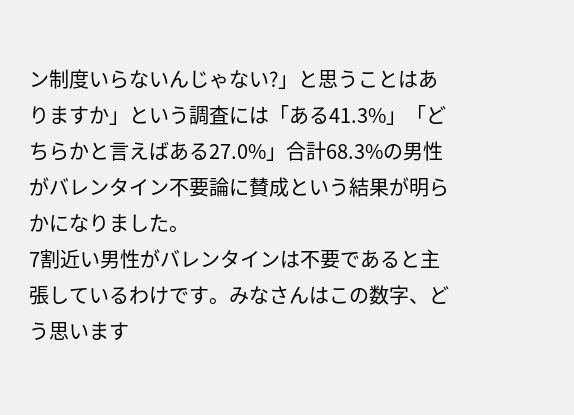ン制度いらないんじゃない?」と思うことはありますか」という調査には「ある41.3%」「どちらかと言えばある27.0%」合計68.3%の男性がバレンタイン不要論に賛成という結果が明らかになりました。
7割近い男性がバレンタインは不要であると主張しているわけです。みなさんはこの数字、どう思います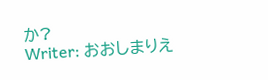か?
Writer: おおしまりえ